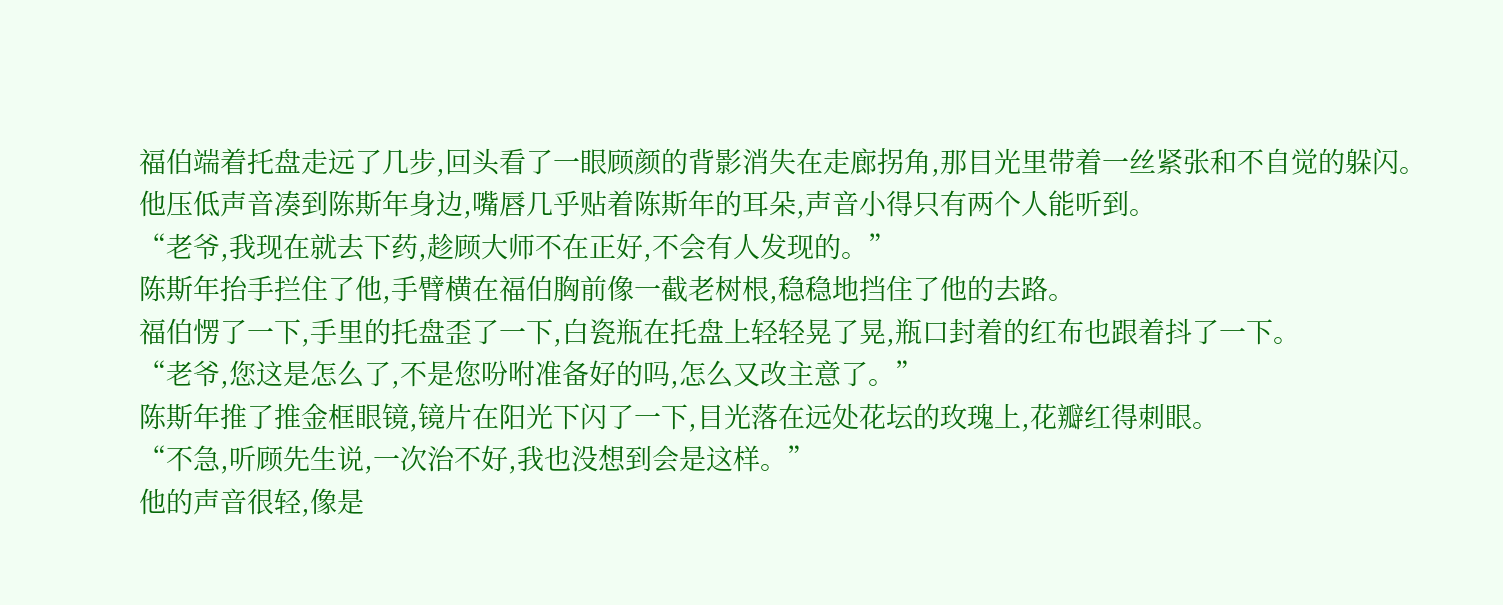福伯端着托盘走远了几步,回头看了一眼顾颜的背影消失在走廊拐角,那目光里带着一丝紧张和不自觉的躲闪。
他压低声音凑到陈斯年身边,嘴唇几乎贴着陈斯年的耳朵,声音小得只有两个人能听到。
“老爷,我现在就去下药,趁顾大师不在正好,不会有人发现的。”
陈斯年抬手拦住了他,手臂横在福伯胸前像一截老树根,稳稳地挡住了他的去路。
福伯愣了一下,手里的托盘歪了一下,白瓷瓶在托盘上轻轻晃了晃,瓶口封着的红布也跟着抖了一下。
“老爷,您这是怎么了,不是您吩咐准备好的吗,怎么又改主意了。”
陈斯年推了推金框眼镜,镜片在阳光下闪了一下,目光落在远处花坛的玫瑰上,花瓣红得刺眼。
“不急,听顾先生说,一次治不好,我也没想到会是这样。”
他的声音很轻,像是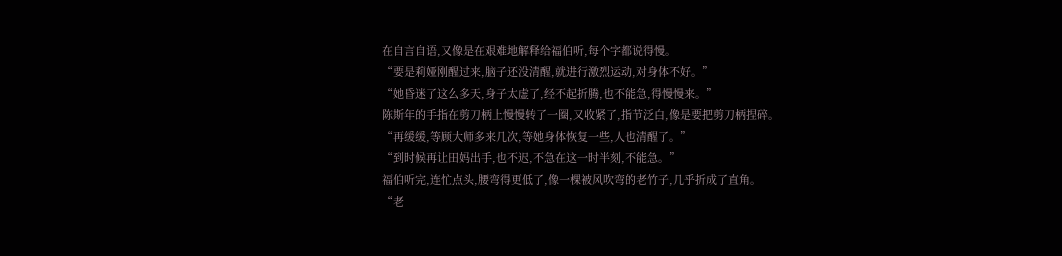在自言自语,又像是在艰难地解释给福伯听,每个字都说得慢。
“要是莉娅刚醒过来,脑子还没清醒,就进行激烈运动,对身体不好。”
“她昏迷了这么多天,身子太虚了,经不起折腾,也不能急,得慢慢来。”
陈斯年的手指在剪刀柄上慢慢转了一圈,又收紧了,指节泛白,像是要把剪刀柄捏碎。
“再缓缓,等顾大师多来几次,等她身体恢复一些,人也清醒了。”
“到时候再让田妈出手,也不迟,不急在这一时半刻,不能急。”
福伯听完,连忙点头,腰弯得更低了,像一棵被风吹弯的老竹子,几乎折成了直角。
“老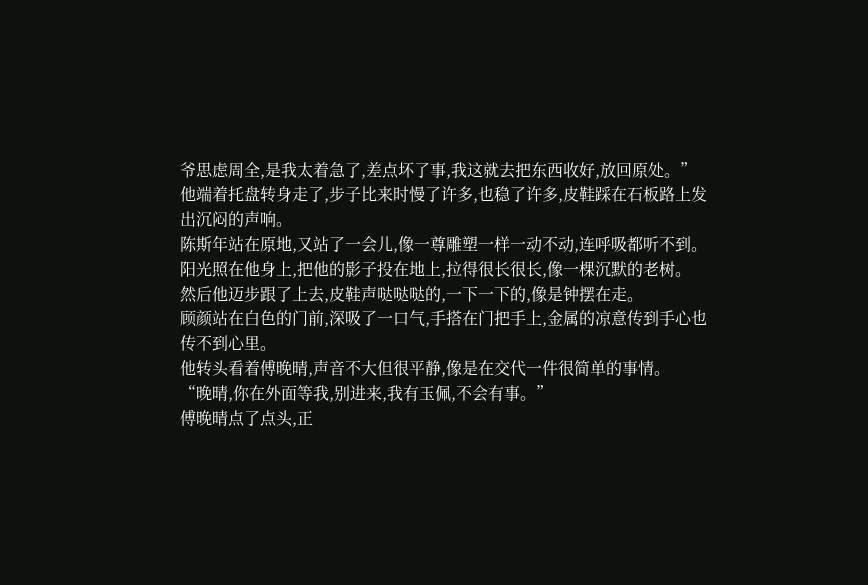爷思虑周全,是我太着急了,差点坏了事,我这就去把东西收好,放回原处。”
他端着托盘转身走了,步子比来时慢了许多,也稳了许多,皮鞋踩在石板路上发出沉闷的声响。
陈斯年站在原地,又站了一会儿,像一尊雕塑一样一动不动,连呼吸都听不到。
阳光照在他身上,把他的影子投在地上,拉得很长很长,像一棵沉默的老树。
然后他迈步跟了上去,皮鞋声哒哒哒的,一下一下的,像是钟摆在走。
顾颜站在白色的门前,深吸了一口气,手搭在门把手上,金属的凉意传到手心也传不到心里。
他转头看着傅晚晴,声音不大但很平静,像是在交代一件很简单的事情。
“晚晴,你在外面等我,别进来,我有玉佩,不会有事。”
傅晚晴点了点头,正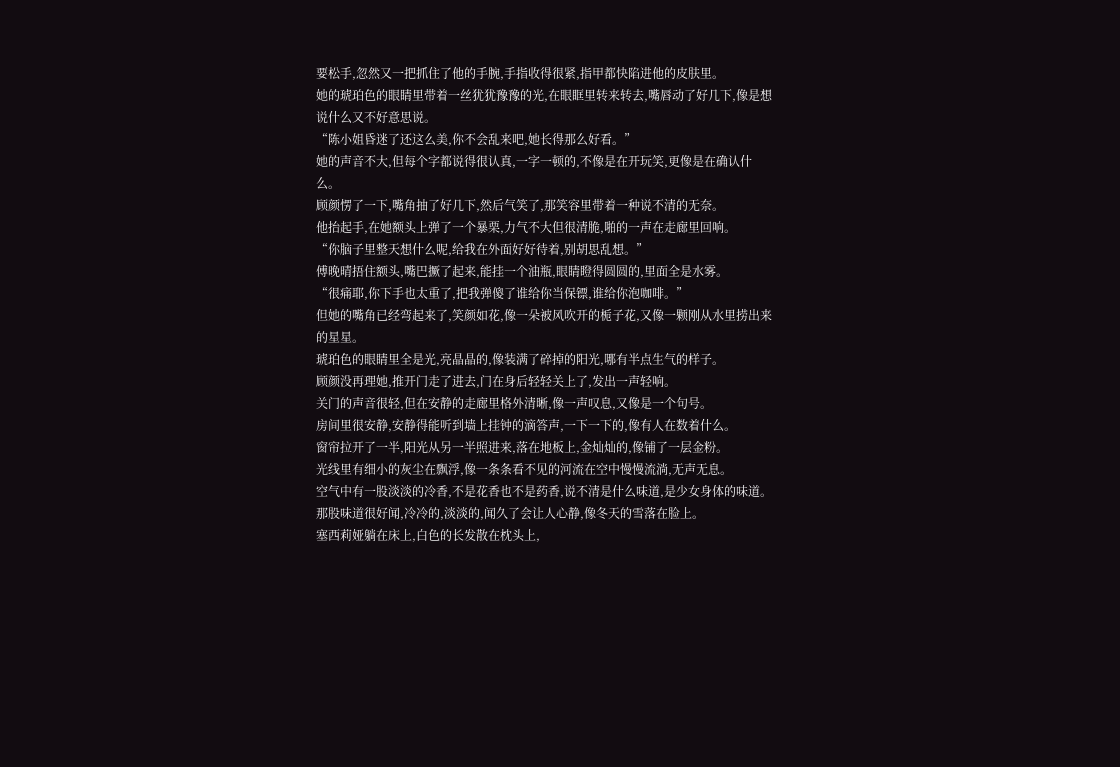要松手,忽然又一把抓住了他的手腕,手指收得很紧,指甲都快陷进他的皮肤里。
她的琥珀色的眼睛里带着一丝犹犹豫豫的光,在眼眶里转来转去,嘴唇动了好几下,像是想说什么又不好意思说。
“陈小姐昏迷了还这么美,你不会乱来吧,她长得那么好看。”
她的声音不大,但每个字都说得很认真,一字一顿的,不像是在开玩笑,更像是在确认什么。
顾颜愣了一下,嘴角抽了好几下,然后气笑了,那笑容里带着一种说不清的无奈。
他抬起手,在她额头上弹了一个暴栗,力气不大但很清脆,啪的一声在走廊里回响。
“你脑子里整天想什么呢,给我在外面好好待着,别胡思乱想。”
傅晚晴捂住额头,嘴巴撅了起来,能挂一个油瓶,眼睛瞪得圆圆的,里面全是水雾。
“很痛耶,你下手也太重了,把我弹傻了谁给你当保镖,谁给你泡咖啡。”
但她的嘴角已经弯起来了,笑颜如花,像一朵被风吹开的栀子花,又像一颗刚从水里捞出来的星星。
琥珀色的眼睛里全是光,亮晶晶的,像装满了碎掉的阳光,哪有半点生气的样子。
顾颜没再理她,推开门走了进去,门在身后轻轻关上了,发出一声轻响。
关门的声音很轻,但在安静的走廊里格外清晰,像一声叹息,又像是一个句号。
房间里很安静,安静得能听到墙上挂钟的滴答声,一下一下的,像有人在数着什么。
窗帘拉开了一半,阳光从另一半照进来,落在地板上,金灿灿的,像铺了一层金粉。
光线里有细小的灰尘在飘浮,像一条条看不见的河流在空中慢慢流淌,无声无息。
空气中有一股淡淡的冷香,不是花香也不是药香,说不清是什么味道,是少女身体的味道。
那股味道很好闻,冷冷的,淡淡的,闻久了会让人心静,像冬天的雪落在脸上。
塞西莉娅躺在床上,白色的长发散在枕头上,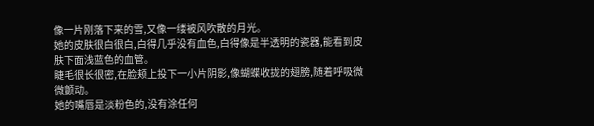像一片刚落下来的雪,又像一缕被风吹散的月光。
她的皮肤很白很白,白得几乎没有血色,白得像是半透明的瓷器,能看到皮肤下面浅蓝色的血管。
睫毛很长很密,在脸颊上投下一小片阴影,像蝴蝶收拢的翅膀,随着呼吸微微颤动。
她的嘴唇是淡粉色的,没有涂任何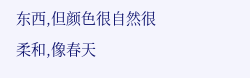东西,但颜色很自然很柔和,像春天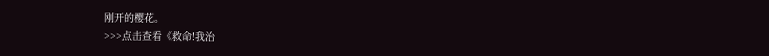刚开的樱花。
>>>点击查看《救命!我治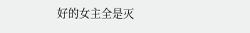好的女主全是灭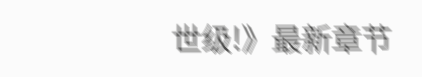世级!》最新章节